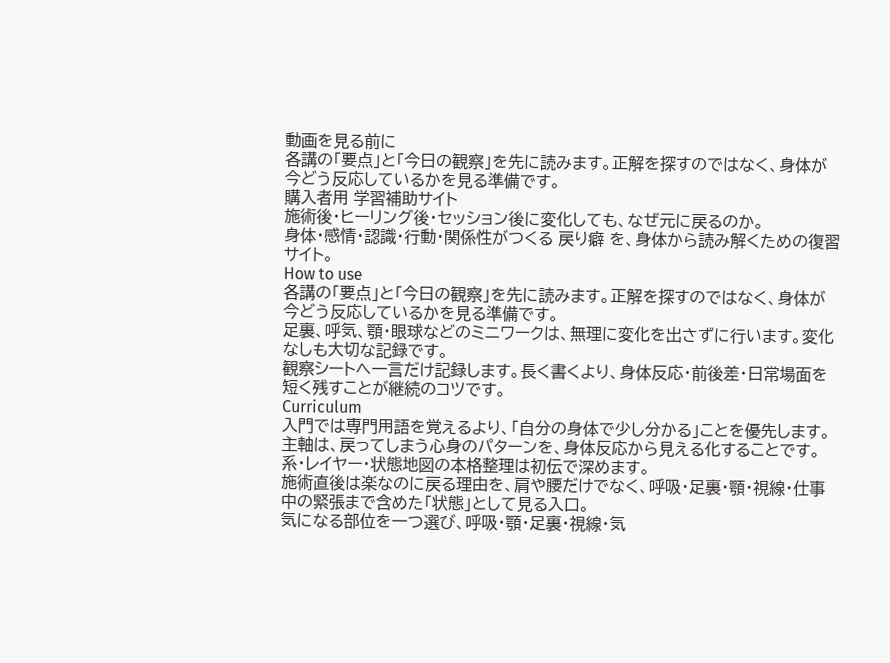動画を見る前に
各講の「要点」と「今日の観察」を先に読みます。正解を探すのではなく、身体が今どう反応しているかを見る準備です。
購入者用 学習補助サイト
施術後・ヒーリング後・セッション後に変化しても、なぜ元に戻るのか。
身体・感情・認識・行動・関係性がつくる 戻り癖 を、身体から読み解くための復習サイト。
How to use
各講の「要点」と「今日の観察」を先に読みます。正解を探すのではなく、身体が今どう反応しているかを見る準備です。
足裏、呼気、顎・眼球などのミニワークは、無理に変化を出さずに行います。変化なしも大切な記録です。
観察シートへ一言だけ記録します。長く書くより、身体反応・前後差・日常場面を短く残すことが継続のコツです。
Curriculum
入門では専門用語を覚えるより、「自分の身体で少し分かる」ことを優先します。
主軸は、戻ってしまう心身のパターンを、身体反応から見える化することです。系・レイヤー・状態地図の本格整理は初伝で深めます。
施術直後は楽なのに戻る理由を、肩や腰だけでなく、呼吸・足裏・顎・視線・仕事中の緊張まで含めた「状態」として見る入口。
気になる部位を一つ選び、呼吸・顎・足裏・視線・気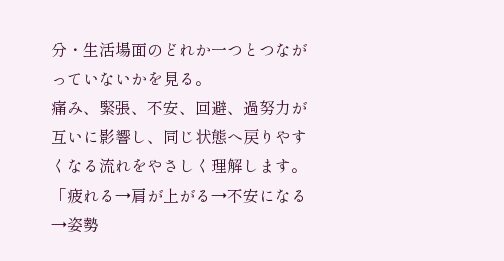分・生活場面のどれか一つとつながっていないかを見る。
痛み、緊張、不安、回避、過努力が互いに影響し、同じ状態へ戻りやすくなる流れをやさしく理解します。
「疲れる→肩が上がる→不安になる→姿勢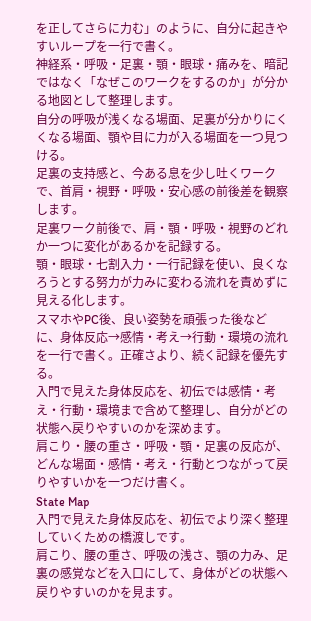を正してさらに力む」のように、自分に起きやすいループを一行で書く。
神経系・呼吸・足裏・顎・眼球・痛みを、暗記ではなく「なぜこのワークをするのか」が分かる地図として整理します。
自分の呼吸が浅くなる場面、足裏が分かりにくくなる場面、顎や目に力が入る場面を一つ見つける。
足裏の支持感と、今ある息を少し吐くワークで、首肩・視野・呼吸・安心感の前後差を観察します。
足裏ワーク前後で、肩・顎・呼吸・視野のどれか一つに変化があるかを記録する。
顎・眼球・七割入力・一行記録を使い、良くなろうとする努力が力みに変わる流れを責めずに見える化します。
スマホやPC後、良い姿勢を頑張った後などに、身体反応→感情・考え→行動・環境の流れを一行で書く。正確さより、続く記録を優先する。
入門で見えた身体反応を、初伝では感情・考え・行動・環境まで含めて整理し、自分がどの状態へ戻りやすいのかを深めます。
肩こり・腰の重さ・呼吸・顎・足裏の反応が、どんな場面・感情・考え・行動とつながって戻りやすいかを一つだけ書く。
State Map
入門で見えた身体反応を、初伝でより深く整理していくための橋渡しです。
肩こり、腰の重さ、呼吸の浅さ、顎の力み、足裏の感覚などを入口にして、身体がどの状態へ戻りやすいのかを見ます。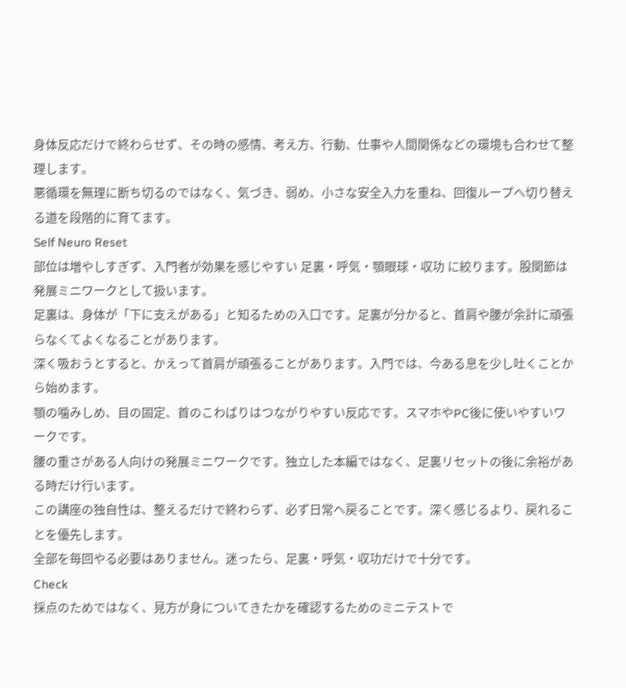身体反応だけで終わらせず、その時の感情、考え方、行動、仕事や人間関係などの環境も合わせて整理します。
悪循環を無理に断ち切るのではなく、気づき、弱め、小さな安全入力を重ね、回復ループへ切り替える道を段階的に育てます。
Self Neuro Reset
部位は増やしすぎず、入門者が効果を感じやすい 足裏・呼気・顎眼球・収功 に絞ります。股関節は発展ミニワークとして扱います。
足裏は、身体が「下に支えがある」と知るための入口です。足裏が分かると、首肩や腰が余計に頑張らなくてよくなることがあります。
深く吸おうとすると、かえって首肩が頑張ることがあります。入門では、今ある息を少し吐くことから始めます。
顎の噛みしめ、目の固定、首のこわばりはつながりやすい反応です。スマホやPC後に使いやすいワークです。
腰の重さがある人向けの発展ミニワークです。独立した本編ではなく、足裏リセットの後に余裕がある時だけ行います。
この講座の独自性は、整えるだけで終わらず、必ず日常へ戻ることです。深く感じるより、戻れることを優先します。
全部を毎回やる必要はありません。迷ったら、足裏・呼気・収功だけで十分です。
Check
採点のためではなく、見方が身についてきたかを確認するためのミニテストで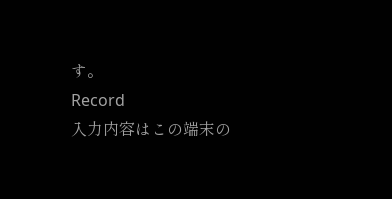す。
Record
入力内容はこの端末の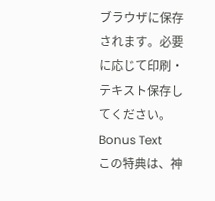ブラウザに保存されます。必要に応じて印刷・テキスト保存してください。
Bonus Text
この特典は、神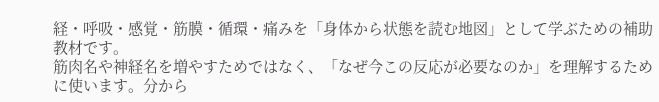経・呼吸・感覚・筋膜・循環・痛みを「身体から状態を読む地図」として学ぶための補助教材です。
筋肉名や神経名を増やすためではなく、「なぜ今この反応が必要なのか」を理解するために使います。分から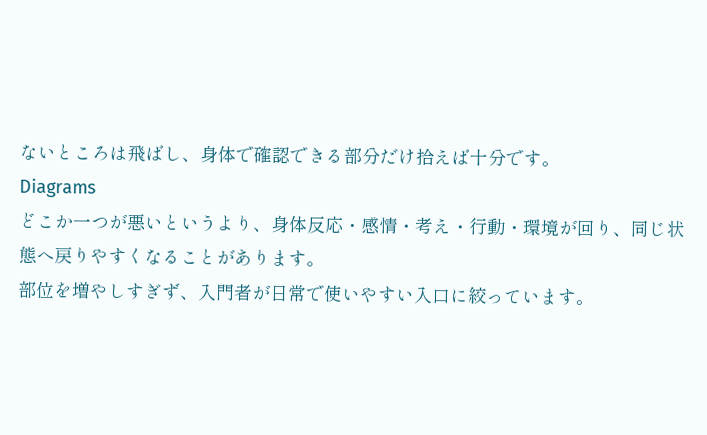ないところは飛ばし、身体で確認できる部分だけ拾えば十分です。
Diagrams
どこか一つが悪いというより、身体反応・感情・考え・行動・環境が回り、同じ状態へ戻りやすくなることがあります。
部位を増やしすぎず、入門者が日常で使いやすい入口に絞っています。